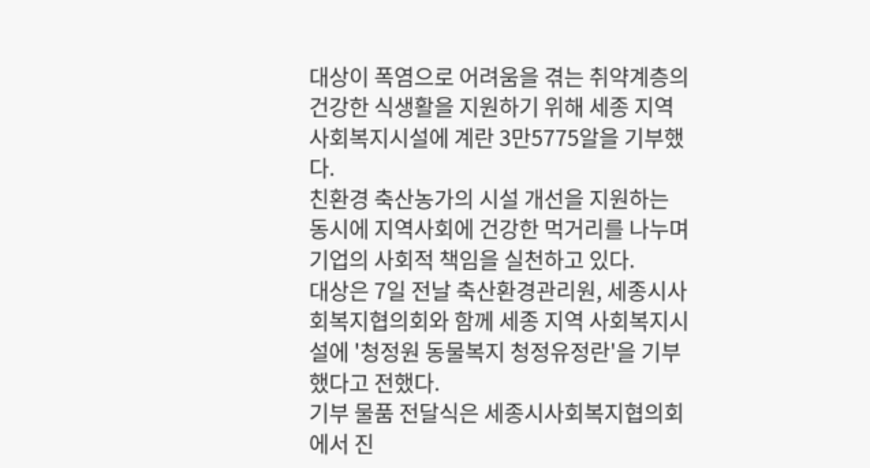대상이 폭염으로 어려움을 겪는 취약계층의 건강한 식생활을 지원하기 위해 세종 지역 사회복지시설에 계란 3만5775알을 기부했다.
친환경 축산농가의 시설 개선을 지원하는 동시에 지역사회에 건강한 먹거리를 나누며 기업의 사회적 책임을 실천하고 있다.
대상은 7일 전날 축산환경관리원, 세종시사회복지협의회와 함께 세종 지역 사회복지시설에 '청정원 동물복지 청정유정란'을 기부했다고 전했다.
기부 물품 전달식은 세종시사회복지협의회에서 진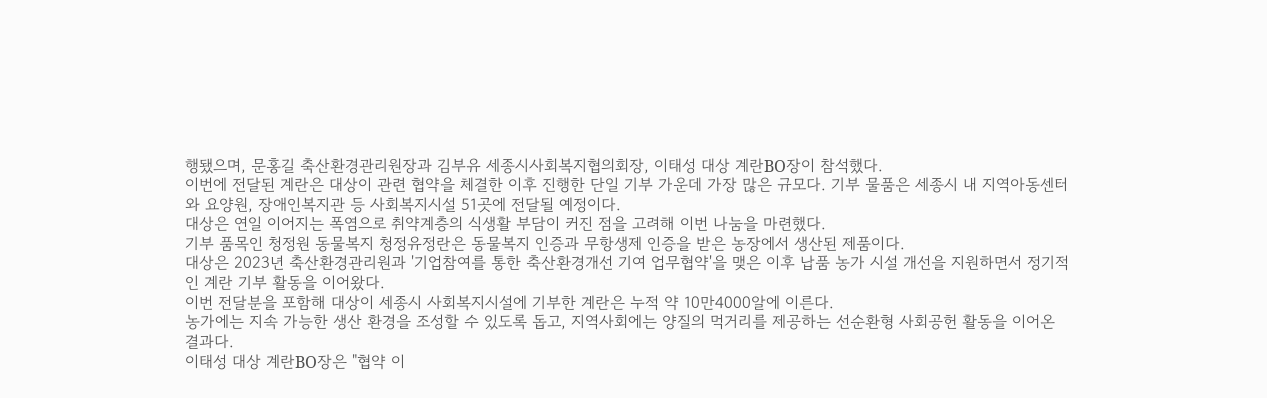행됐으며, 문홍길 축산환경관리원장과 김부유 세종시사회복지협의회장, 이태성 대상 계란BO장이 참석했다.
이번에 전달된 계란은 대상이 관련 협약을 체결한 이후 진행한 단일 기부 가운데 가장 많은 규모다. 기부 물품은 세종시 내 지역아동센터와 요양원, 장애인복지관 등 사회복지시설 51곳에 전달될 예정이다.
대상은 연일 이어지는 폭염으로 취약계층의 식생활 부담이 커진 점을 고려해 이번 나눔을 마련했다.
기부 품목인 청정원 동물복지 청정유정란은 동물복지 인증과 무항생제 인증을 받은 농장에서 생산된 제품이다.
대상은 2023년 축산환경관리원과 '기업참여를 통한 축산환경개선 기여 업무협약'을 맺은 이후 납품 농가 시설 개선을 지원하면서 정기적인 계란 기부 활동을 이어왔다.
이번 전달분을 포함해 대상이 세종시 사회복지시설에 기부한 계란은 누적 약 10만4000알에 이른다.
농가에는 지속 가능한 생산 환경을 조성할 수 있도록 돕고, 지역사회에는 양질의 먹거리를 제공하는 선순환형 사회공헌 활동을 이어온 결과다.
이태성 대상 계란BO장은 "협약 이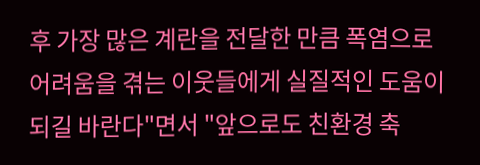후 가장 많은 계란을 전달한 만큼 폭염으로 어려움을 겪는 이웃들에게 실질적인 도움이 되길 바란다"면서 "앞으로도 친환경 축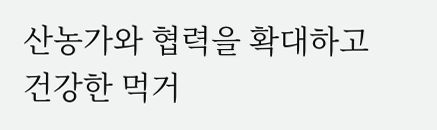산농가와 협력을 확대하고 건강한 먹거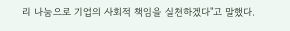리 나눔으로 기업의 사회적 책임을 실천하겠다"고 말했다.